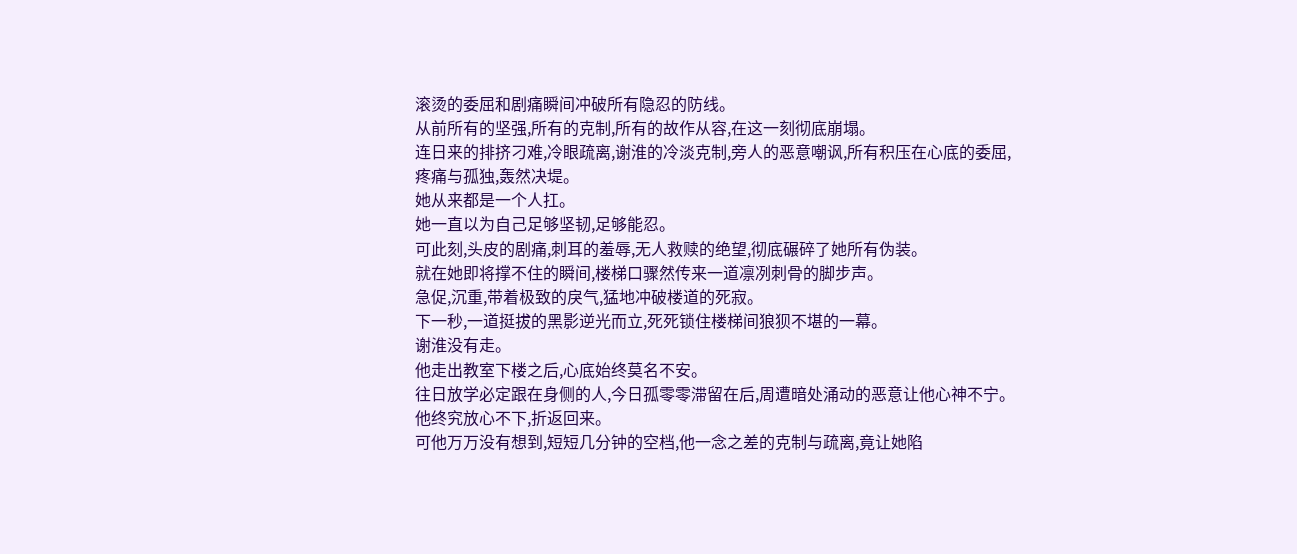滚烫的委屈和剧痛瞬间冲破所有隐忍的防线。
从前所有的坚强,所有的克制,所有的故作从容,在这一刻彻底崩塌。
连日来的排挤刁难,冷眼疏离,谢淮的冷淡克制,旁人的恶意嘲讽,所有积压在心底的委屈,疼痛与孤独,轰然决堤。
她从来都是一个人扛。
她一直以为自己足够坚韧,足够能忍。
可此刻,头皮的剧痛,刺耳的羞辱,无人救赎的绝望,彻底碾碎了她所有伪装。
就在她即将撑不住的瞬间,楼梯口骤然传来一道凛冽刺骨的脚步声。
急促,沉重,带着极致的戾气,猛地冲破楼道的死寂。
下一秒,一道挺拔的黑影逆光而立,死死锁住楼梯间狼狈不堪的一幕。
谢淮没有走。
他走出教室下楼之后,心底始终莫名不安。
往日放学必定跟在身侧的人,今日孤零零滞留在后,周遭暗处涌动的恶意让他心神不宁。
他终究放心不下,折返回来。
可他万万没有想到,短短几分钟的空档,他一念之差的克制与疏离,竟让她陷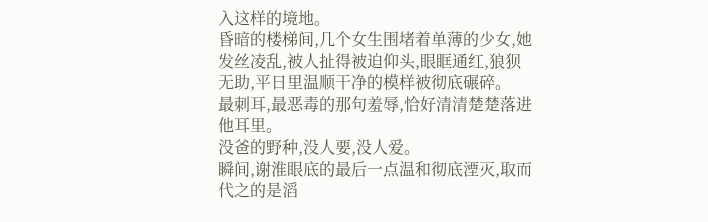入这样的境地。
昏暗的楼梯间,几个女生围堵着单薄的少女,她发丝凌乱,被人扯得被迫仰头,眼眶通红,狼狈无助,平日里温顺干净的模样被彻底碾碎。
最刺耳,最恶毒的那句羞辱,恰好清清楚楚落进他耳里。
没爸的野种,没人要,没人爱。
瞬间,谢淮眼底的最后一点温和彻底湮灭,取而代之的是滔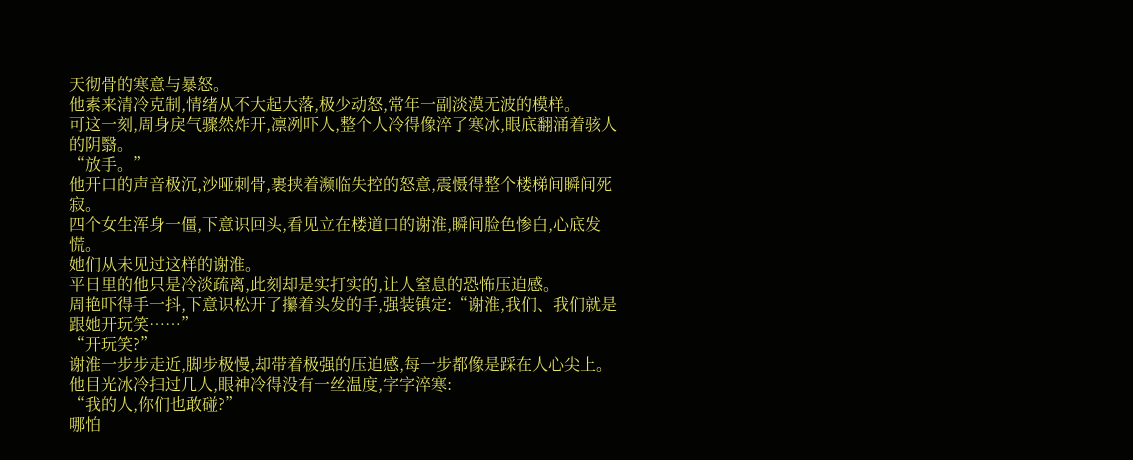天彻骨的寒意与暴怒。
他素来清冷克制,情绪从不大起大落,极少动怒,常年一副淡漠无波的模样。
可这一刻,周身戾气骤然炸开,凛冽吓人,整个人冷得像淬了寒冰,眼底翻涌着骇人的阴翳。
“放手。”
他开口的声音极沉,沙哑刺骨,裹挟着濒临失控的怒意,震慑得整个楼梯间瞬间死寂。
四个女生浑身一僵,下意识回头,看见立在楼道口的谢淮,瞬间脸色惨白,心底发慌。
她们从未见过这样的谢淮。
平日里的他只是冷淡疏离,此刻却是实打实的,让人窒息的恐怖压迫感。
周艳吓得手一抖,下意识松开了攥着头发的手,强装镇定:“谢淮,我们、我们就是跟她开玩笑……”
“开玩笑?”
谢淮一步步走近,脚步极慢,却带着极强的压迫感,每一步都像是踩在人心尖上。
他目光冰冷扫过几人,眼神冷得没有一丝温度,字字淬寒:
“我的人,你们也敢碰?”
哪怕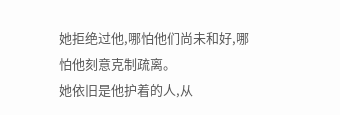她拒绝过他,哪怕他们尚未和好,哪怕他刻意克制疏离。
她依旧是他护着的人,从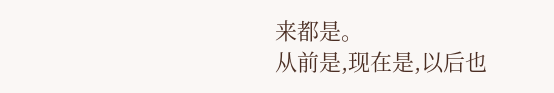来都是。
从前是,现在是,以后也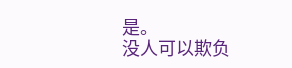是。
没人可以欺负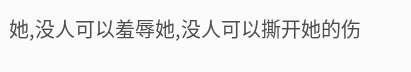她,没人可以羞辱她,没人可以撕开她的伤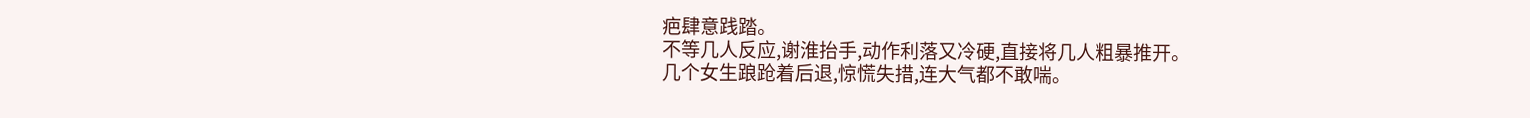疤肆意践踏。
不等几人反应,谢淮抬手,动作利落又冷硬,直接将几人粗暴推开。
几个女生踉跄着后退,惊慌失措,连大气都不敢喘。